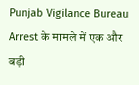Punjab Vigilance Bureau Arrest के मामले में एक और बड़ी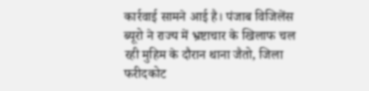कार्रवाई सामने आई है। पंजाब विजिलेंस ब्यूरो ने राज्य में भ्रष्टाचार के खिलाफ चल रही मुहिम के दौरान थाना जैतो, जिला फरीदकोट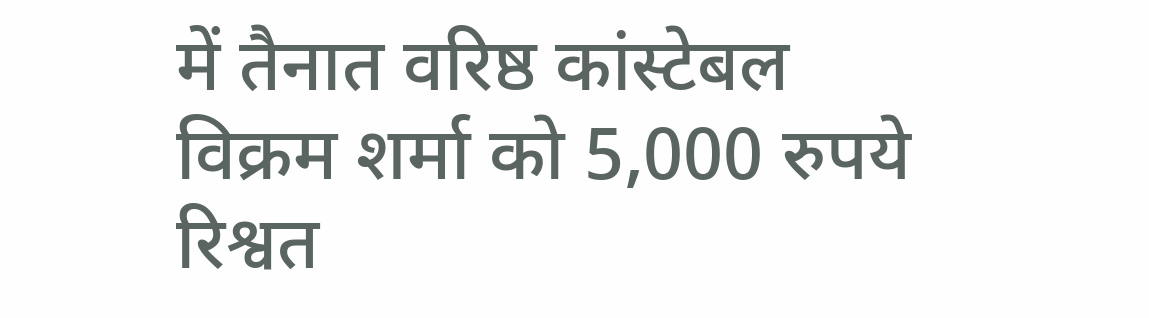में तैनात वरिष्ठ कांस्टेबल विक्रम शर्मा को 5,000 रुपये रिश्वत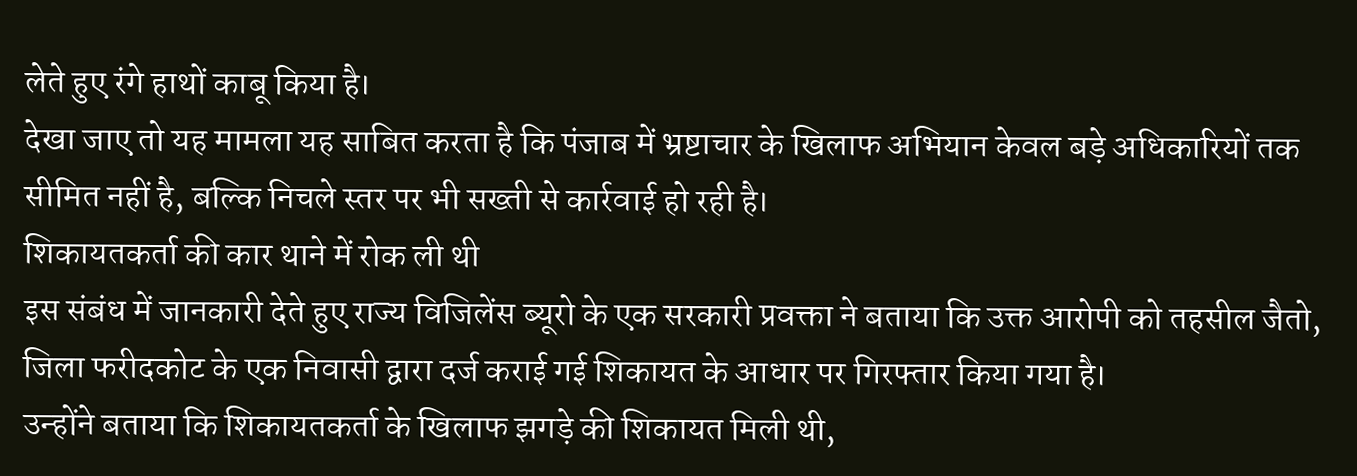लेते हुए रंगे हाथों काबू किया है।
देखा जाए तो यह मामला यह साबित करता है कि पंजाब में भ्रष्टाचार के खिलाफ अभियान केवल बड़े अधिकारियों तक सीमित नहीं है, बल्कि निचले स्तर पर भी सख्ती से कार्रवाई हो रही है।
शिकायतकर्ता की कार थाने में रोक ली थी
इस संबंध में जानकारी देते हुए राज्य विजिलेंस ब्यूरो के एक सरकारी प्रवक्ता ने बताया कि उक्त आरोपी को तहसील जैतो, जिला फरीदकोट के एक निवासी द्वारा दर्ज कराई गई शिकायत के आधार पर गिरफ्तार किया गया है।
उन्होंने बताया कि शिकायतकर्ता के खिलाफ झगड़े की शिकायत मिली थी,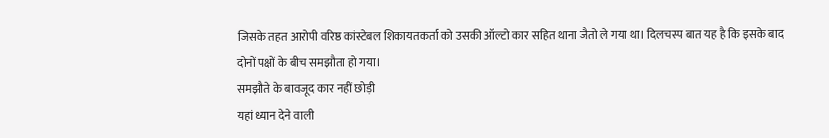जिसके तहत आरोपी वरिष्ठ कांस्टेबल शिकायतकर्ता को उसकी ऑल्टो कार सहित थाना जैतो ले गया था। दिलचस्प बात यह है कि इसके बाद दोनों पक्षों के बीच समझौता हो गया।
समझौते के बावजूद कार नहीं छोड़ी
यहां ध्यान देने वाली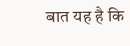बात यह है कि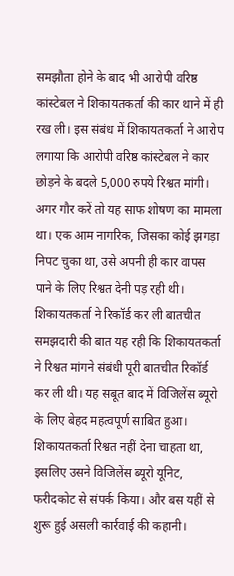समझौता होने के बाद भी आरोपी वरिष्ठ कांस्टेबल ने शिकायतकर्ता की कार थाने में ही रख ली। इस संबंध में शिकायतकर्ता ने आरोप लगाया कि आरोपी वरिष्ठ कांस्टेबल ने कार छोड़ने के बदले 5,000 रुपये रिश्वत मांगी।
अगर गौर करें तो यह साफ शोषण का मामला था। एक आम नागरिक, जिसका कोई झगड़ा निपट चुका था, उसे अपनी ही कार वापस पाने के लिए रिश्वत देनी पड़ रही थी।
शिकायतकर्ता ने रिकॉर्ड कर ली बातचीत
समझदारी की बात यह रही कि शिकायतकर्ता ने रिश्वत मांगने संबंधी पूरी बातचीत रिकॉर्ड कर ली थी। यह सबूत बाद में विजिलेंस ब्यूरो के लिए बेहद महत्वपूर्ण साबित हुआ।
शिकायतकर्ता रिश्वत नहीं देना चाहता था, इसलिए उसने विजिलेंस ब्यूरो यूनिट, फरीदकोट से संपर्क किया। और बस यहीं से शुरू हुई असली कार्रवाई की कहानी।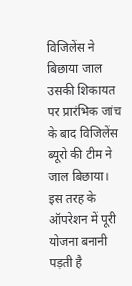विजिलेंस ने बिछाया जाल
उसकी शिकायत पर प्रारंभिक जांच के बाद विजिलेंस ब्यूरो की टीम ने जाल बिछाया। इस तरह के ऑपरेशन में पूरी योजना बनानी पड़ती है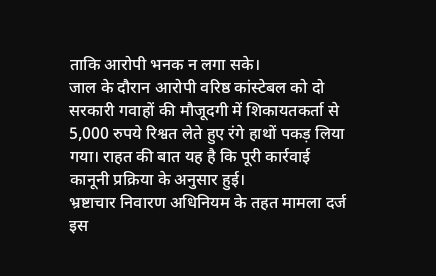ताकि आरोपी भनक न लगा सके।
जाल के दौरान आरोपी वरिष्ठ कांस्टेबल को दो सरकारी गवाहों की मौजूदगी में शिकायतकर्ता से 5,000 रुपये रिश्वत लेते हुए रंगे हाथों पकड़ लिया गया। राहत की बात यह है कि पूरी कार्रवाई कानूनी प्रक्रिया के अनुसार हुई।
भ्रष्टाचार निवारण अधिनियम के तहत मामला दर्ज
इस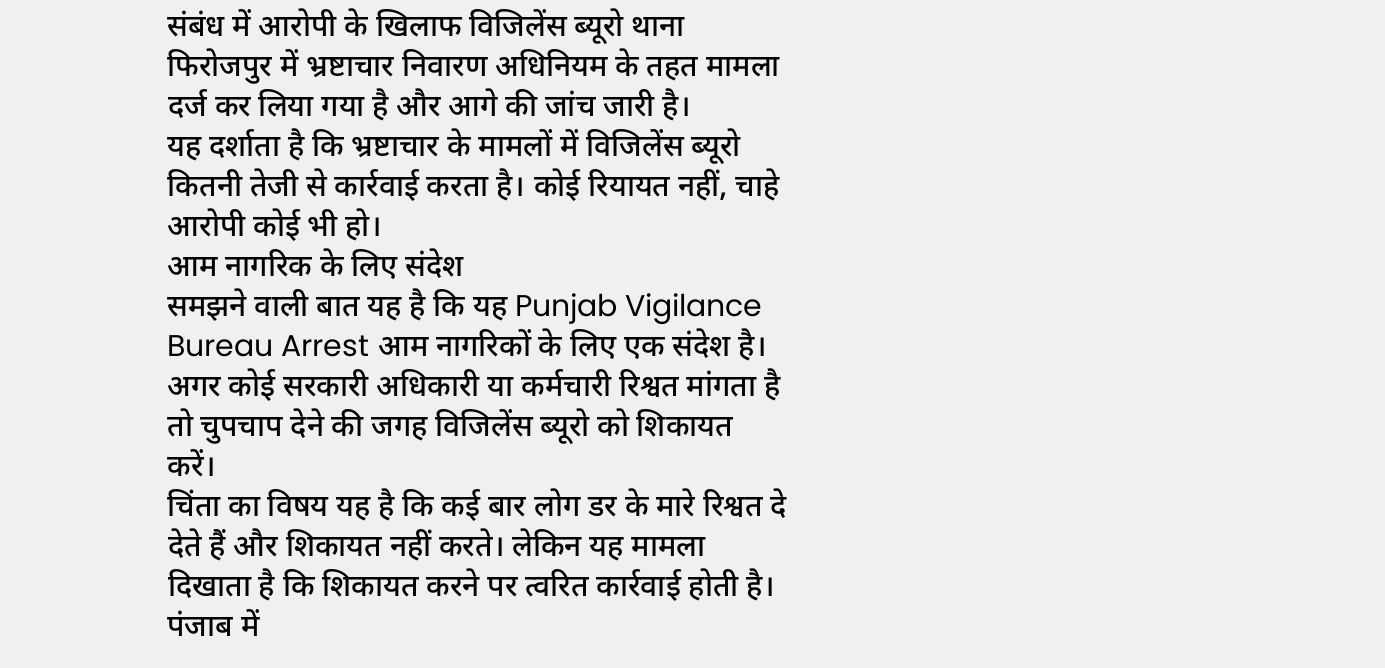संबंध में आरोपी के खिलाफ विजिलेंस ब्यूरो थाना फिरोजपुर में भ्रष्टाचार निवारण अधिनियम के तहत मामला दर्ज कर लिया गया है और आगे की जांच जारी है।
यह दर्शाता है कि भ्रष्टाचार के मामलों में विजिलेंस ब्यूरो कितनी तेजी से कार्रवाई करता है। कोई रियायत नहीं, चाहे आरोपी कोई भी हो।
आम नागरिक के लिए संदेश
समझने वाली बात यह है कि यह Punjab Vigilance Bureau Arrest आम नागरिकों के लिए एक संदेश है। अगर कोई सरकारी अधिकारी या कर्मचारी रिश्वत मांगता है तो चुपचाप देने की जगह विजिलेंस ब्यूरो को शिकायत करें।
चिंता का विषय यह है कि कई बार लोग डर के मारे रिश्वत दे देते हैं और शिकायत नहीं करते। लेकिन यह मामला दिखाता है कि शिकायत करने पर त्वरित कार्रवाई होती है।
पंजाब में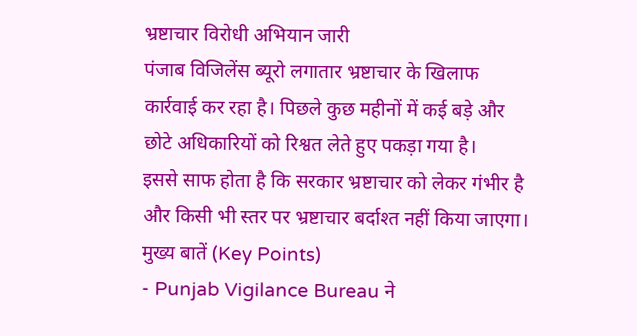भ्रष्टाचार विरोधी अभियान जारी
पंजाब विजिलेंस ब्यूरो लगातार भ्रष्टाचार के खिलाफ कार्रवाई कर रहा है। पिछले कुछ महीनों में कई बड़े और छोटे अधिकारियों को रिश्वत लेते हुए पकड़ा गया है।
इससे साफ होता है कि सरकार भ्रष्टाचार को लेकर गंभीर है और किसी भी स्तर पर भ्रष्टाचार बर्दाश्त नहीं किया जाएगा।
मुख्य बातें (Key Points)
- Punjab Vigilance Bureau ने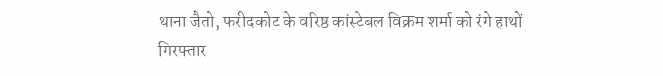थाना जैतो, फरीदकोट के वरिष्ठ कांस्टेबल विक्रम शर्मा को रंगे हाथों गिरफ्तार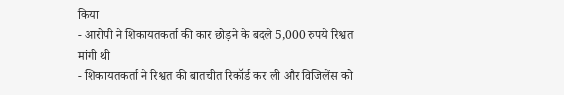किया
- आरोपी ने शिकायतकर्ता की कार छोड़ने के बदले 5,000 रुपये रिश्वत मांगी थी
- शिकायतकर्ता ने रिश्वत की बातचीत रिकॉर्ड कर ली और विजिलेंस को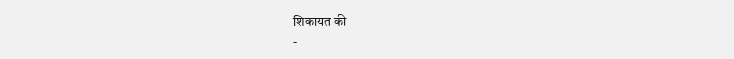शिकायत की
-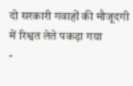दो सरकारी गवाहों की मौजूदगी में रिश्वत लेते पकड़ा गया
-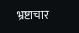भ्रष्टाचार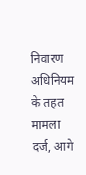निवारण अधिनियम के तहत मामला दर्ज, आगे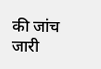की जांच जारी